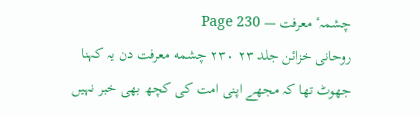چشمہٴ معرفت — Page 230
روحانی خزائن جلد ۲۳ ۲۳۰ چشمه معرفت دن یہ کہنا جھوٹ تھا کہ مجھے اپنی امت کی کچھ بھی خبر نہیں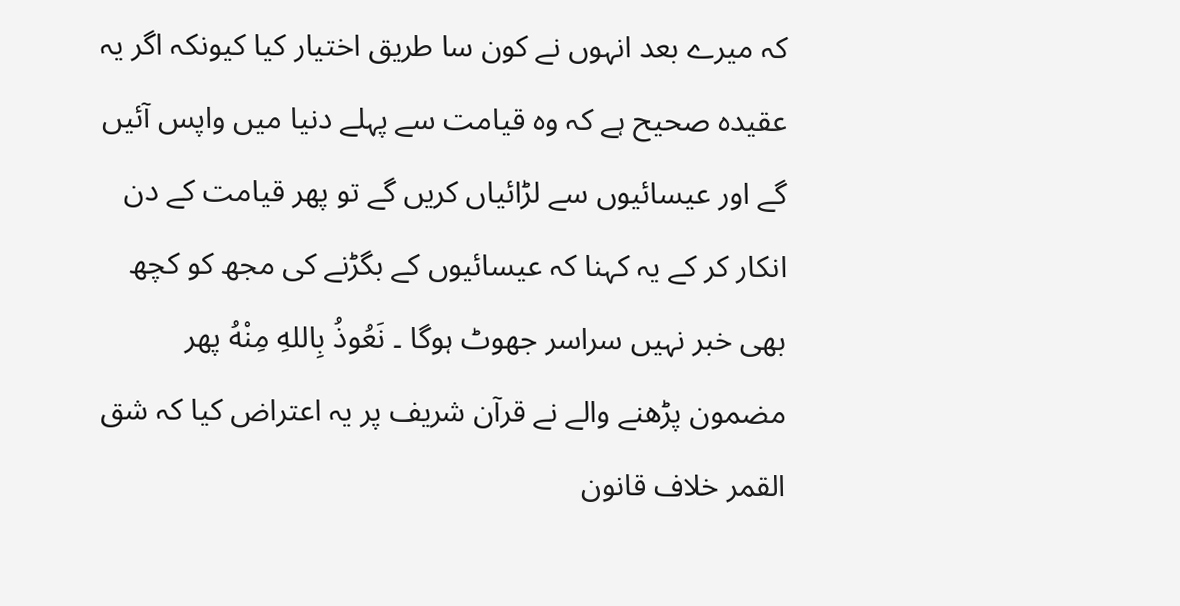کہ میرے بعد انہوں نے کون سا طریق اختیار کیا کیونکہ اگر یہ عقیدہ صحیح ہے کہ وہ قیامت سے پہلے دنیا میں واپس آئیں گے اور عیسائیوں سے لڑائیاں کریں گے تو پھر قیامت کے دن انکار کر کے یہ کہنا کہ عیسائیوں کے بگڑنے کی مجھ کو کچھ بھی خبر نہیں سراسر جھوٹ ہوگا ۔ نَعُوذُ بِاللهِ مِنْهُ پھر مضمون پڑھنے والے نے قرآن شریف پر یہ اعتراض کیا کہ شق القمر خلاف قانون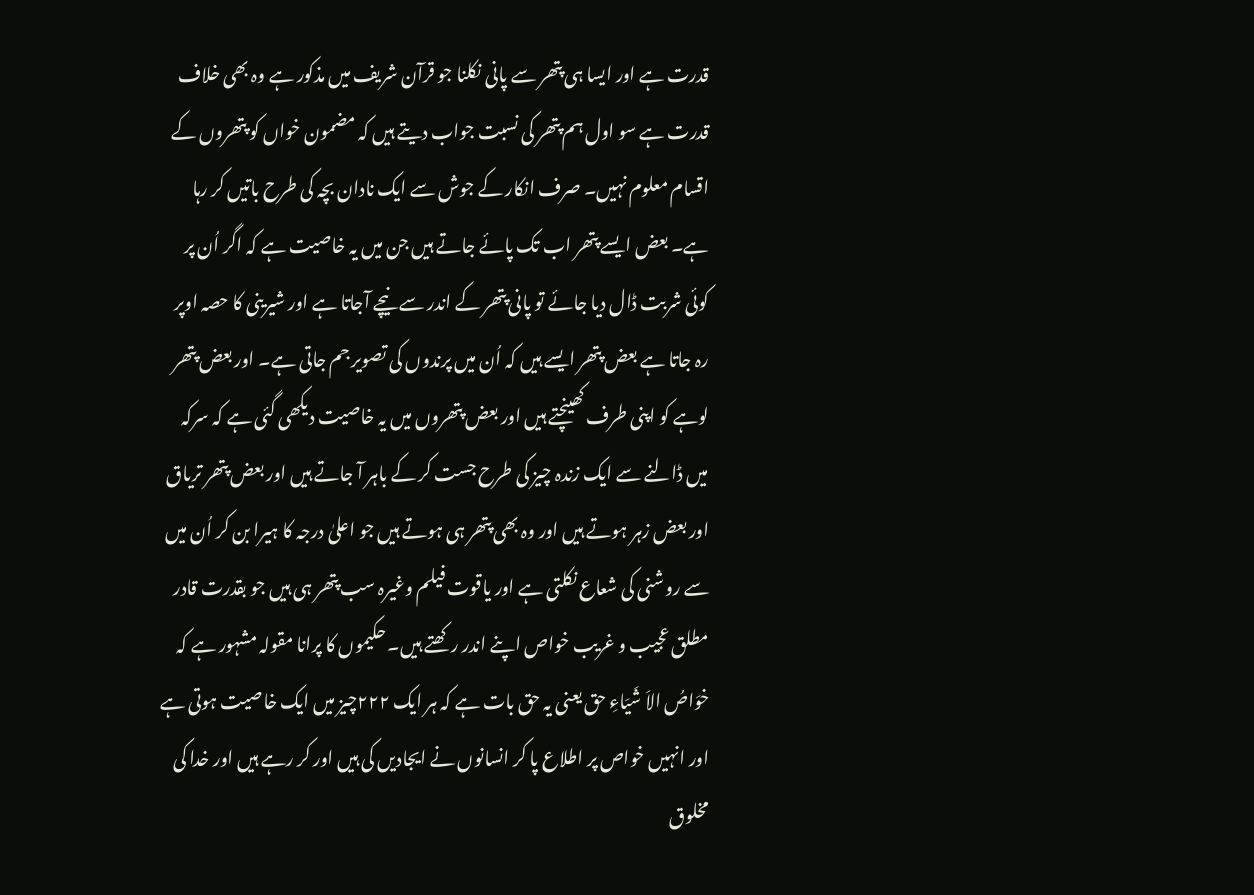قدرت ہے اور ایسا ہی پتھر سے پانی نکلنا جو قرآن شریف میں مذکور ہے وہ بھی خلاف قدرت ہے سو اول ہم پتھر کی نسبت جواب دیتے ہیں کہ مضمون خواں کو پتھروں کے اقسام معلوم نہیں۔ صرف انکار کے جوش سے ایک نادان بچہ کی طرح باتیں کر رہا ہے۔ بعض ایسے پتھر اب تک پائے جاتے ہیں جن میں یہ خاصیت ہے کہ اگر اُن پر کوئی شربت ڈال دیا جائے تو پانی پتھر کے اندر سے نیچے آجاتا ہے اور شیرینی کا حصہ اوپر رہ جاتا ہے بعض پتھر ایسے ہیں کہ اُن میں پرندوں کی تصویر جم جاتی ہے۔ اور بعض پتھر لوہے کو اپنی طرف کھینچتے ہیں اور بعض پتھروں میں یہ خاصیت دیکھی گئی ہے کہ سرکہ میں ڈالنے سے ایک زندہ چیز کی طرح جست کر کے باہر آ جاتے ہیں اور بعض پتھر تریاق اور بعض زہر ہوتے ہیں اور وہ بھی پتھر ہی ہوتے ہیں جو اعلیٰ درجہ کا ہیرا بن کر اُن میں سے روشنی کی شعاع نکلتی ہے اور یاقوت فیلم وغیرہ سب پتھر ہی ہیں جو بقدرت قادر مطلق عجیب و غریب خواص اپنے اندر رکھتے ہیں۔ حکیموں کا پرانا مقولہ مشہور ہے کہ خوَاصُ الاَ شَيَاءِ حق یعنی یہ حق بات ہے کہ ہر ایک ۲۲۲چیز میں ایک خاصیت ہوتی ہے اور انہیں خواص پر اطلاع پا کر انسانوں نے ایجادیں کی ہیں اور کر رہے ہیں اور خدا کی مخلوق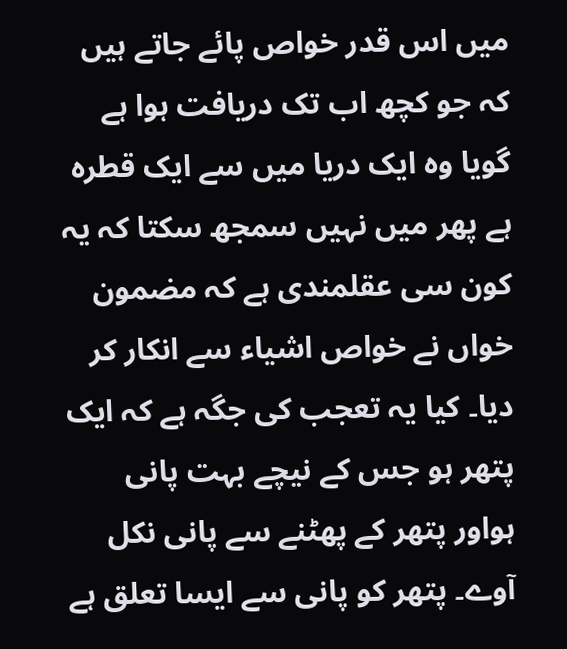میں اس قدر خواص پائے جاتے ہیں کہ جو کچھ اب تک دریافت ہوا ہے گویا وہ ایک دریا میں سے ایک قطرہ ہے پھر میں نہیں سمجھ سکتا کہ یہ کون سی عقلمندی ہے کہ مضمون خواں نے خواص اشیاء سے انکار کر دیا۔ کیا یہ تعجب کی جگہ ہے کہ ایک پتھر ہو جس کے نیچے بہت پانی ہواور پتھر کے پھٹنے سے پانی نکل آوے۔ پتھر کو پانی سے ایسا تعلق ہے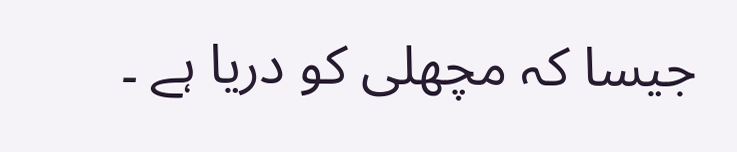جیسا کہ مچھلی کو دریا ہے ۔